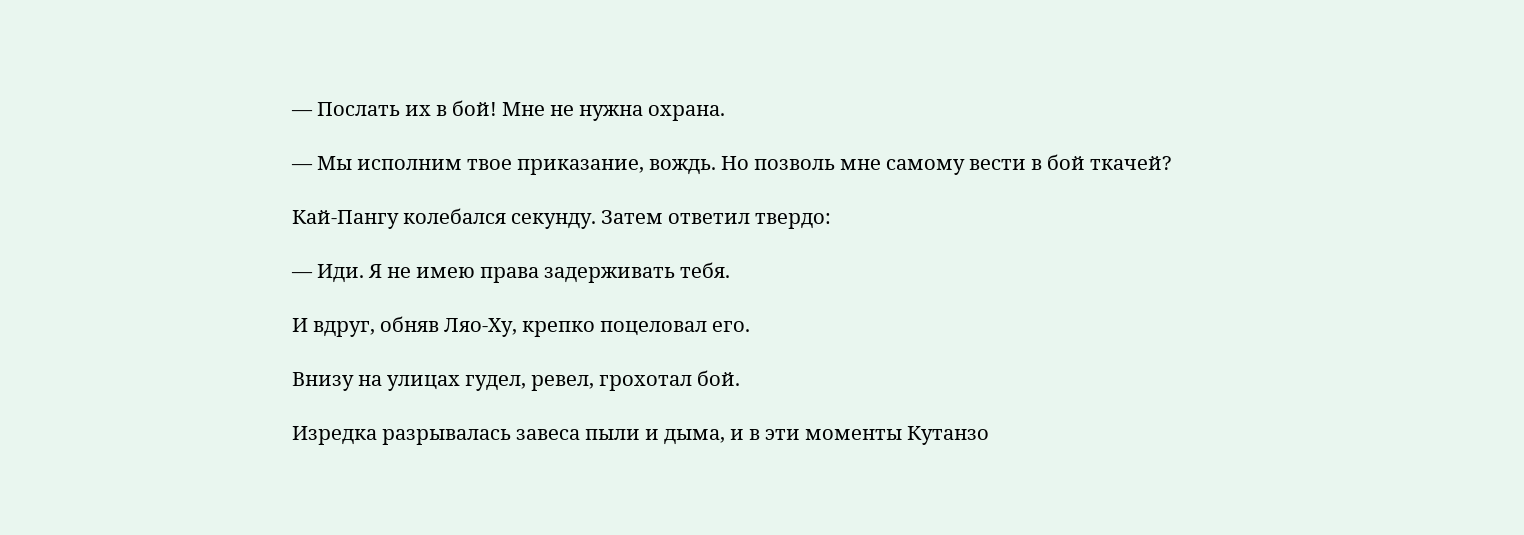— Послать их в бой! Мне не нужна охрана.

— Мы исполним твое приказание, вождь. Но позволь мне самому вести в бой ткачей?

Кай-Пангу колебался секунду. Затем ответил твердо:

— Иди. Я не имею права задерживать тебя.

И вдруг, обняв Ляо-Ху, крепко поцеловал его.

Внизу на улицах гудел, ревел, грохотал бой.

Изредка разрывалась завеса пыли и дыма, и в эти моменты Кутанзо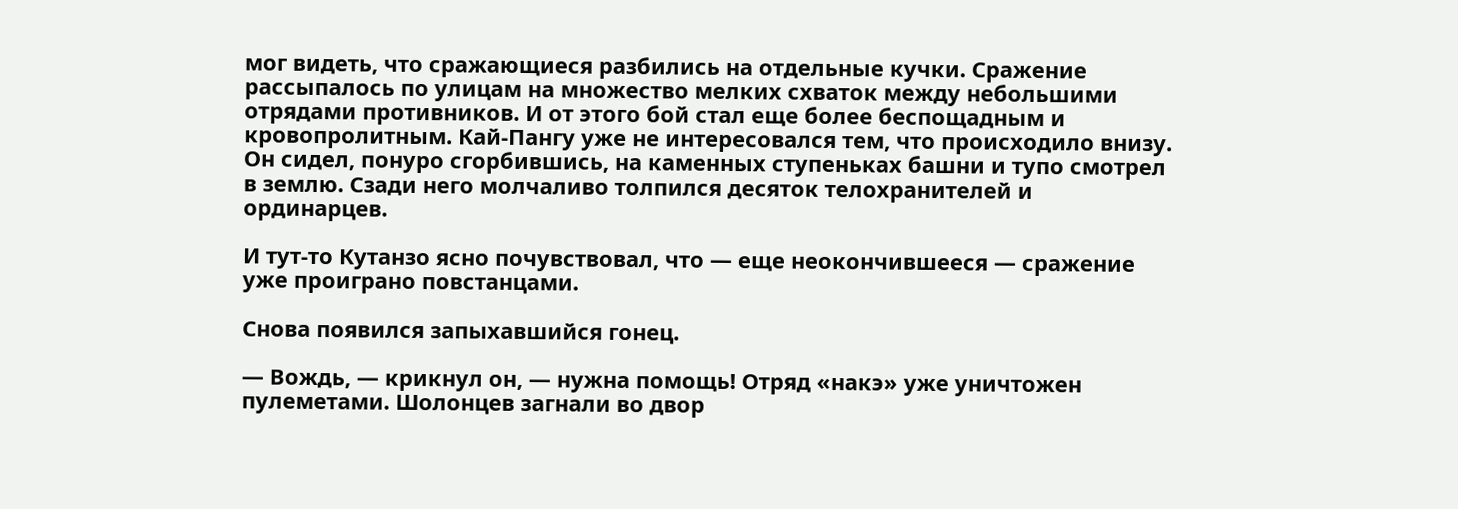мог видеть, что сражающиеся разбились на отдельные кучки. Сражение рассыпалось по улицам на множество мелких схваток между небольшими отрядами противников. И от этого бой стал еще более беспощадным и кровопролитным. Кай-Пангу уже не интересовался тем, что происходило внизу. Он сидел, понуро сгорбившись, на каменных ступеньках башни и тупо смотрел в землю. Сзади него молчаливо толпился десяток телохранителей и ординарцев.

И тут-то Кутанзо ясно почувствовал, что — еще неокончившееся — сражение уже проиграно повстанцами.

Снова появился запыхавшийся гонец.

— Вождь, — крикнул он, — нужна помощь! Отряд «накэ» уже уничтожен пулеметами. Шолонцев загнали во двор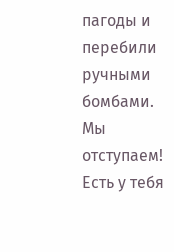пагоды и перебили ручными бомбами. Мы отступаем! Есть у тебя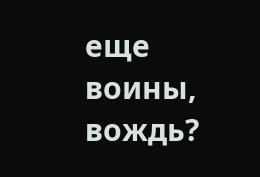еще воины, вождь?